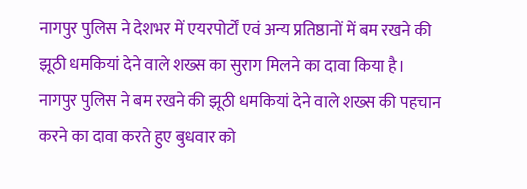नागपुर पुलिस ने देशभर में एयरपोर्टों एवं अन्य प्रतिष्ठानों में बम रखने की झूठी धमकियां देने वाले शख्स का सुराग मिलने का दावा किया है। नागपुर पुलिस ने बम रखने की झूठी धमकियां देने वाले शख्स की पहचान करने का दावा करते हुए बुधवार को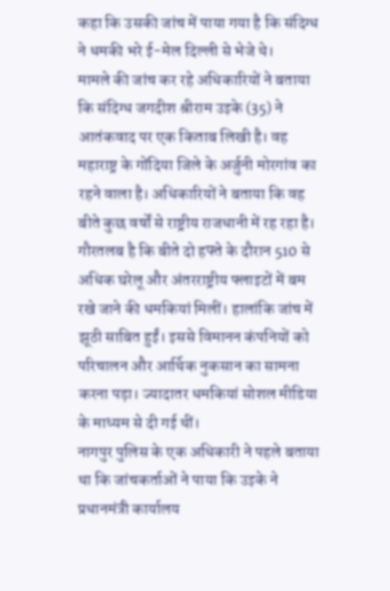कहा कि उसकी जांच में पाया गया है कि संदिग्ध ने धमकी भरे ई-मेल दिल्ली से भेजे थे।
मामले की जांच कर रहे अधिकारियों ने बताया कि संदिग्ध जगदीश श्रीराम उइके (35) ने आतंकवाद पर एक किताब लिखी है। वह महाराष्ट्र के गोंदिया जिले के अर्जुनी मोरगांव का रहने वाला है। अधिकारियों ने बताया कि वह बीते कुछ वर्षों से राष्ट्रीय राजधानी में रह रहा है।
गौरतलब है कि बीते दो हफ्ते के दौरान 510 से अधिक घरेलू और अंतरराष्ट्रीय फ्लाइटों में बम रखे जाने की धमकियां मिलीं। हालांकि जांच में झूठी साबित हुईं। इससे विमानन कंपनियों को परिचालन और आर्थिक नुकसान का सामना करना पड़ा। ज्यादातर धमकियां सोशल मीडिया के माध्यम से दी गई थीं।
नागपुर पुलिस के एक अधिकारी ने पहले बताया था कि जांचकर्ताओं ने पाया कि उइके ने प्रधानमंत्री कार्यालय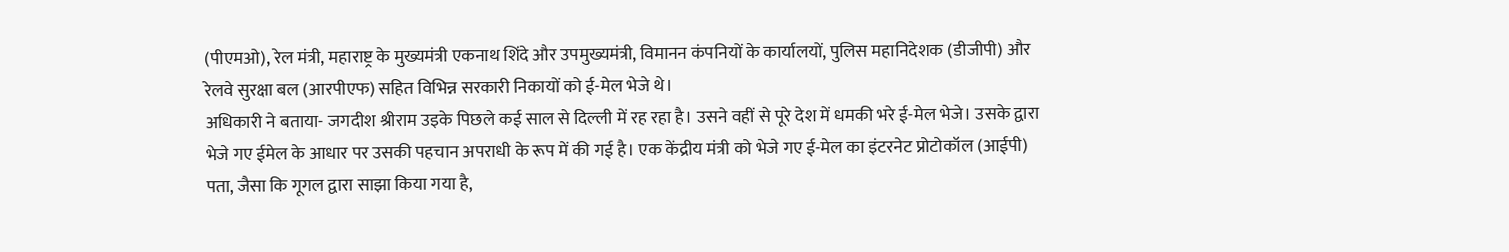(पीएमओ), रेल मंत्री, महाराष्ट्र के मुख्यमंत्री एकनाथ शिंदे और उपमुख्यमंत्री, विमानन कंपनियों के कार्यालयों, पुलिस महानिदेशक (डीजीपी) और रेलवे सुरक्षा बल (आरपीएफ) सहित विभिन्न सरकारी निकायों को ई-मेल भेजे थे।
अधिकारी ने बताया- जगदीश श्रीराम उइके पिछले कई साल से दिल्ली में रह रहा है। उसने वहीं से पूरे देश में धमकी भरे ई-मेल भेजे। उसके द्वारा भेजे गए ईमेल के आधार पर उसकी पहचान अपराधी के रूप में की गई है। एक केंद्रीय मंत्री को भेजे गए ई-मेल का इंटरनेट प्रोटोकॉल (आईपी) पता, जैसा कि गूगल द्वारा साझा किया गया है,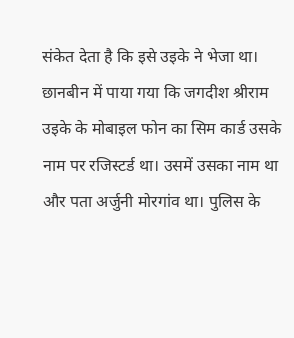संकेत देता है कि इसे उइके ने भेजा था।
छानबीन में पाया गया कि जगदीश श्रीराम उइके के मोबाइल फोन का सिम कार्ड उसके नाम पर रजिस्टर्ड था। उसमें उसका नाम था और पता अर्जुनी मोरगांव था। पुलिस के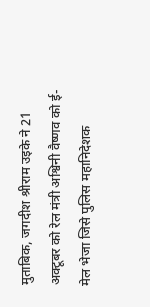मुताबिक, जगदीश श्रीराम उइके ने 21 अक्टूबर को रेल मंत्री अश्विनी वैष्णव को ई-मेल भेजा जिसे पुलिस महानिदेशक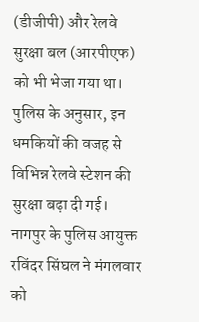(डीजीपी) और रेलवे सुरक्षा बल (आरपीएफ) को भी भेजा गया था।
पुलिस के अनुसार, इन धमकियों की वजह से विभिन्न रेलवे स्टेशन की सुरक्षा बढ़ा दी गई। नागपुर के पुलिस आयुक्त रविंदर सिंघल ने मंगलवार को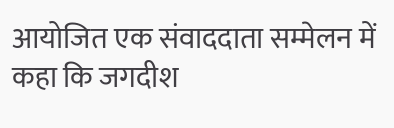आयोजित एक संवाददाता सम्मेलन में कहा कि जगदीश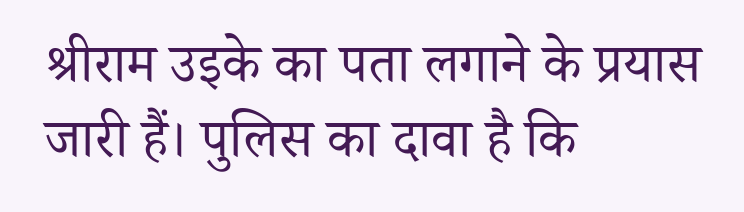श्रीराम उइके का पता लगाने के प्रयास जारी हैं। पुलिस का दावा है कि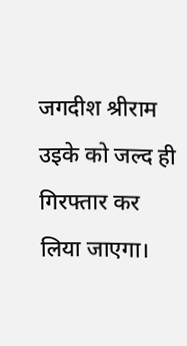जगदीश श्रीराम उइके को जल्द ही गिरफ्तार कर लिया जाएगा।